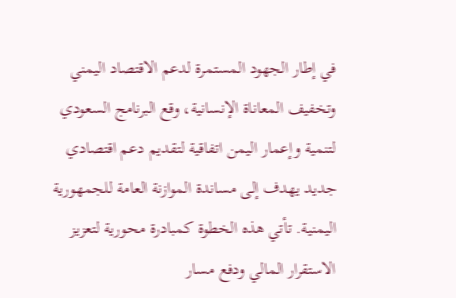في إطار الجهود المستمرة لدعم الاقتصاد اليمني وتخفيف المعاناة الإنسانية، وقع البرنامج السعودي لتنمية وإعمار اليمن اتفاقية لتقديم دعم اقتصادي جديد يهدف إلى مساندة الموازنة العامة للجمهورية اليمنية. تأتي هذه الخطوة كمبادرة محورية لتعزيز الاستقرار المالي ودفع مسار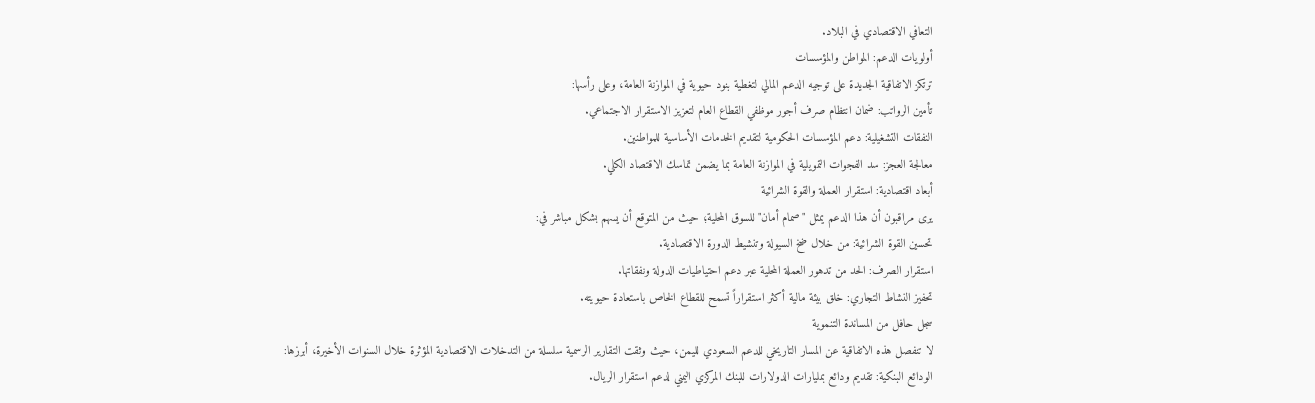التعافي الاقتصادي في البلاد.
أولويات الدعم: المواطن والمؤسسات
ترتكز الاتفاقية الجديدة على توجيه الدعم المالي لتغطية بنود حيوية في الموازنة العامة، وعلى رأسها:
تأمين الرواتب: ضمان انتظام صرف أجور موظفي القطاع العام لتعزيز الاستقرار الاجتماعي.
النفقات التشغيلية: دعم المؤسسات الحكومية لتقديم الخدمات الأساسية للمواطنين.
معالجة العجز: سد الفجوات التمويلية في الموازنة العامة بما يضمن تماسك الاقتصاد الكلي.
أبعاد اقتصادية: استقرار العملة والقوة الشرائية
يرى مراقبون أن هذا الدعم يمثل "صمام أمان" للسوق المحلية؛ حيث من المتوقع أن يسهم بشكل مباشر في:
تحسين القوة الشرائية: من خلال ضخ السيولة وتنشيط الدورة الاقتصادية.
استقرار الصرف: الحد من تدهور العملة المحلية عبر دعم احتياطيات الدولة ونفقاتها.
تحفيز النشاط التجاري: خلق بيئة مالية أكثر استقراراً تسمح للقطاع الخاص باستعادة حيويته.
سجل حافل من المساندة التنموية
لا تنفصل هذه الاتفاقية عن المسار التاريخي للدعم السعودي لليمن، حيث وثقت التقارير الرسمية سلسلة من التدخلات الاقتصادية المؤثرة خلال السنوات الأخيرة، أبرزها:
الودائع البنكية: تقديم ودائع بمليارات الدولارات للبنك المركزي اليمني لدعم استقرار الريال.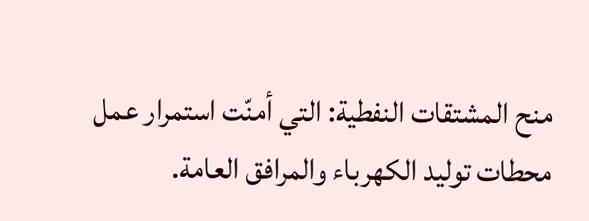منح المشتقات النفطية: التي أمنّت استمرار عمل محطات توليد الكهرباء والمرافق العامة.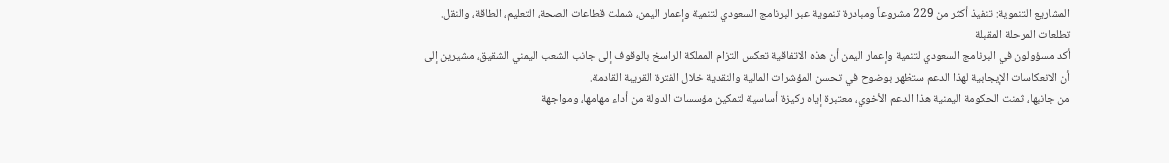المشاريع التنموية: تنفيذ أكثر من 229 مشروعاً ومبادرة تنموية عبر البرنامج السعودي لتنمية وإعمار اليمن، شملت قطاعات الصحة، التعليم، الطاقة، والنقل.
تطلعات المرحلة المقبلة
أكد مسؤولون في البرنامج السعودي لتنمية وإعمار اليمن أن هذه الاتفاقية تعكس التزام المملكة الراسخ بالوقوف إلى جانب الشعب اليمني الشقيق، مشيرين إلى أن الانعكاسات الإيجابية لهذا الدعم ستظهر بوضوح في تحسن المؤشرات المالية والنقدية خلال الفترة القريبة القادمة.
من جانبها، ثمنت الحكومة اليمنية هذا الدعم الأخوي، معتبرة إياه ركيزة أساسية لتمكين مؤسسات الدولة من أداء مهامها، ومواجهة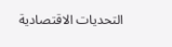التحديات الاقتصادية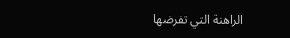الراهنة التي تفرضها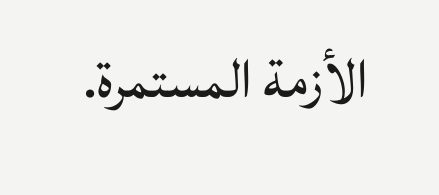الأزمة المستمرة.